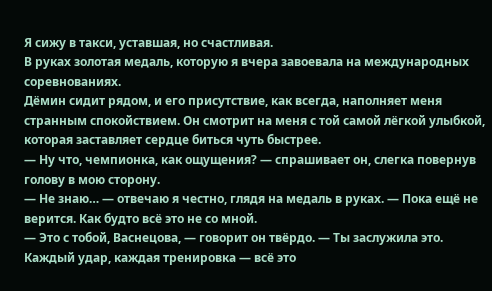Я сижу в такси, уставшая, но счастливая.
В руках золотая медаль, которую я вчера завоевала на международных соревнованиях.
Дёмин сидит рядом, и его присутствие, как всегда, наполняет меня странным спокойствием. Он смотрит на меня с той самой лёгкой улыбкой, которая заставляет сердце биться чуть быстрее.
— Ну что, чемпионка, как ощущения? — спрашивает он, слегка повернув голову в мою сторону.
— Не знаю… — отвечаю я честно, глядя на медаль в руках. — Пока ещё не верится. Как будто всё это не со мной.
— Это с тобой, Васнецова, — говорит он твёрдо. — Ты заслужила это. Каждый удар, каждая тренировка — всё это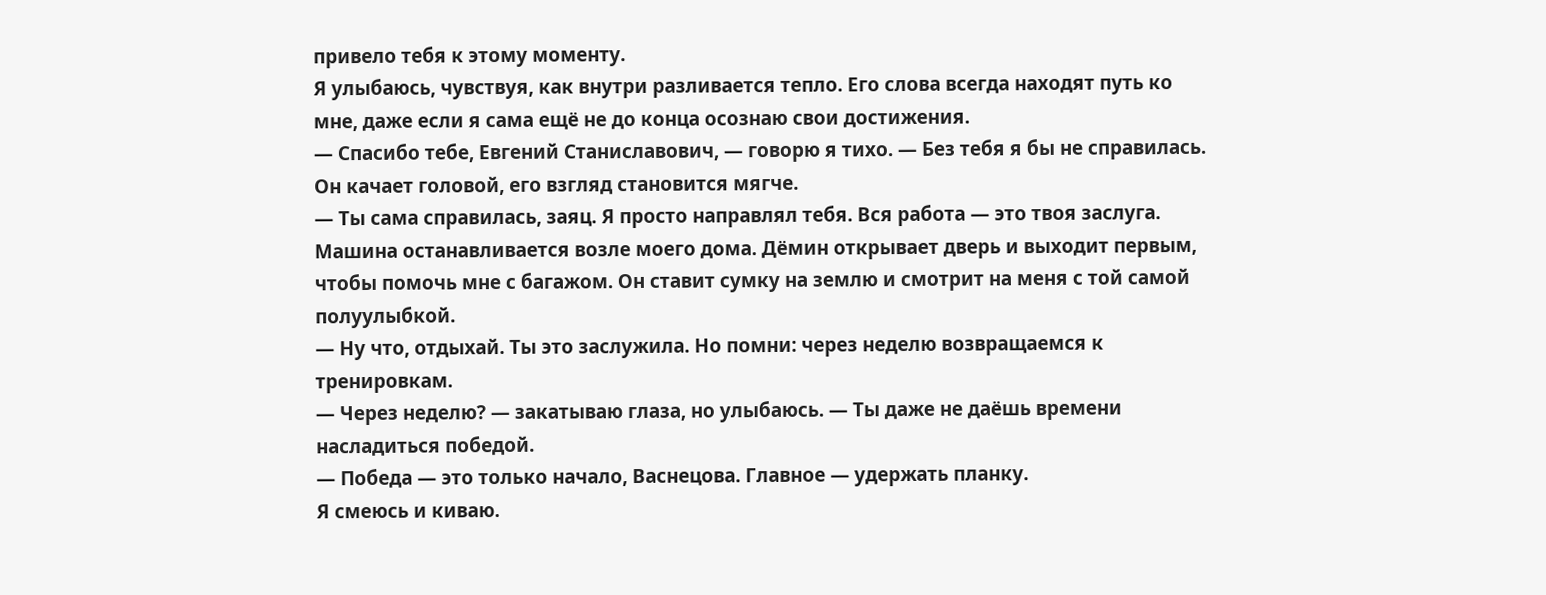привело тебя к этому моменту.
Я улыбаюсь, чувствуя, как внутри разливается тепло. Его слова всегда находят путь ко мне, даже если я сама ещё не до конца осознаю свои достижения.
— Спасибо тебе, Евгений Станиславович, — говорю я тихо. — Без тебя я бы не справилась.
Он качает головой, его взгляд становится мягче.
— Ты сама справилась, заяц. Я просто направлял тебя. Вся работа — это твоя заслуга.
Машина останавливается возле моего дома. Дёмин открывает дверь и выходит первым, чтобы помочь мне с багажом. Он ставит сумку на землю и смотрит на меня с той самой полуулыбкой.
— Ну что, отдыхай. Ты это заслужила. Но помни: через неделю возвращаемся к тренировкам.
— Через неделю? — закатываю глаза, но улыбаюсь. — Ты даже не даёшь времени насладиться победой.
— Победа — это только начало, Васнецова. Главное — удержать планку.
Я смеюсь и киваю.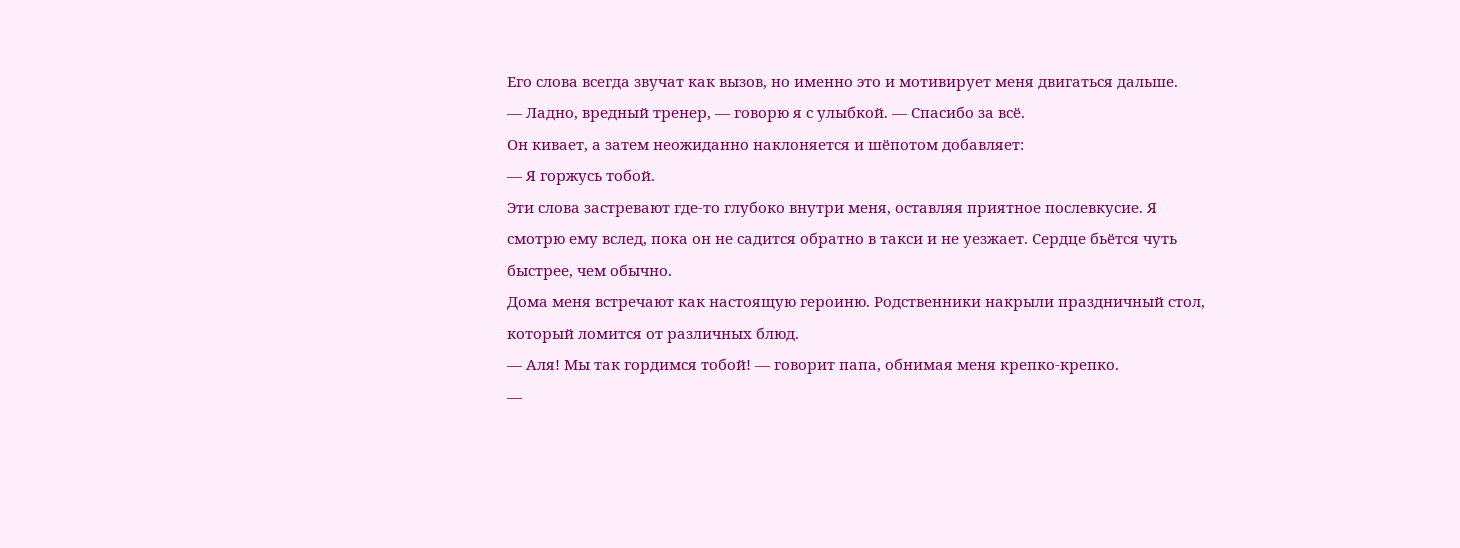Его слова всегда звучат как вызов, но именно это и мотивирует меня двигаться дальше.
— Ладно, вредный тренер, — говорю я с улыбкой. — Спасибо за всё.
Он кивает, а затем неожиданно наклоняется и шёпотом добавляет:
— Я горжусь тобой.
Эти слова застревают где-то глубоко внутри меня, оставляя приятное послевкусие. Я смотрю ему вслед, пока он не садится обратно в такси и не уезжает. Сердце бьётся чуть быстрее, чем обычно.
Дома меня встречают как настоящую героиню. Родственники накрыли праздничный стол, который ломится от различных блюд.
— Аля! Мы так гордимся тобой! — говорит папа, обнимая меня крепко-крепко.
—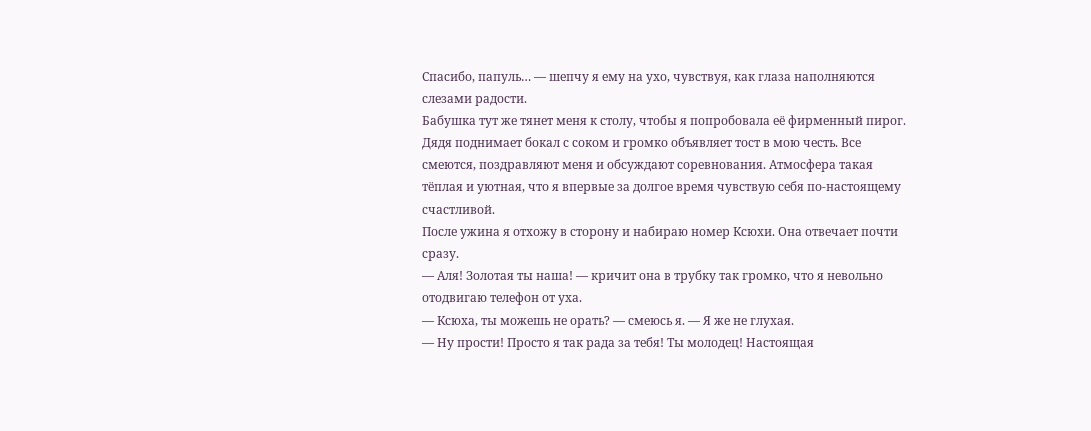Спасибо, папуль… — шепчу я ему на ухо, чувствуя, как глаза наполняются слезами радости.
Бабушка тут же тянет меня к столу, чтобы я попробовала её фирменный пирог. Дядя поднимает бокал с соком и громко объявляет тост в мою честь. Все смеются, поздравляют меня и обсуждают соревнования. Атмосфера такая тёплая и уютная, что я впервые за долгое время чувствую себя по-настоящему счастливой.
После ужина я отхожу в сторону и набираю номер Ксюхи. Она отвечает почти сразу.
— Аля! Золотая ты наша! — кричит она в трубку так громко, что я невольно отодвигаю телефон от уха.
— Ксюха, ты можешь не орать? — смеюсь я. — Я же не глухая.
— Ну прости! Просто я так рада за тебя! Ты молодец! Настоящая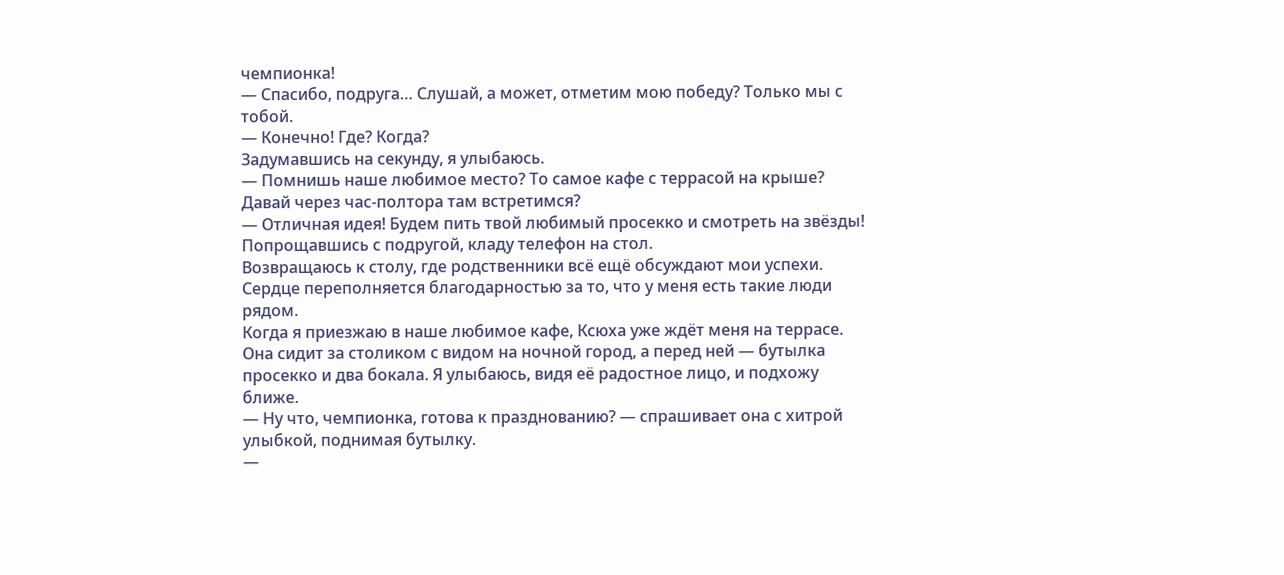чемпионка!
— Спасибо, подруга… Слушай, а может, отметим мою победу? Только мы с тобой.
— Конечно! Где? Когда?
Задумавшись на секунду, я улыбаюсь.
— Помнишь наше любимое место? То самое кафе с террасой на крыше? Давай через час-полтора там встретимся?
— Отличная идея! Будем пить твой любимый просекко и смотреть на звёзды!
Попрощавшись с подругой, кладу телефон на стол.
Возвращаюсь к столу, где родственники всё ещё обсуждают мои успехи. Сердце переполняется благодарностью за то, что у меня есть такие люди рядом.
Когда я приезжаю в наше любимое кафе, Ксюха уже ждёт меня на террасе. Она сидит за столиком с видом на ночной город, а перед ней — бутылка просекко и два бокала. Я улыбаюсь, видя её радостное лицо, и подхожу ближе.
— Ну что, чемпионка, готова к празднованию? — спрашивает она с хитрой улыбкой, поднимая бутылку.
—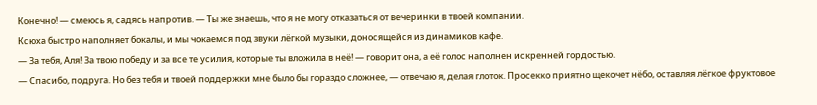Конечно! — смеюсь я, садясь напротив. — Ты же знаешь, что я не могу отказаться от вечеринки в твоей компании.
Ксюха быстро наполняет бокалы, и мы чокаемся под звуки лёгкой музыки, доносящейся из динамиков кафе.
— За тебя, Аля! За твою победу и за все те усилия, которые ты вложила в неё! — говорит она, а её голос наполнен искренней гордостью.
— Спасибо, подруга. Но без тебя и твоей поддержки мне было бы гораздо сложнее, — отвечаю я, делая глоток. Просекко приятно щекочет нёбо, оставляя лёгкое фруктовое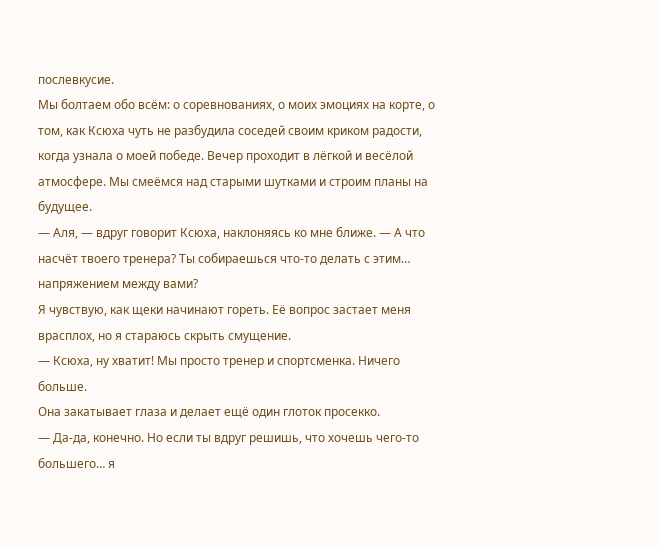послевкусие.
Мы болтаем обо всём: о соревнованиях, о моих эмоциях на корте, о том, как Ксюха чуть не разбудила соседей своим криком радости, когда узнала о моей победе. Вечер проходит в лёгкой и весёлой атмосфере. Мы смеёмся над старыми шутками и строим планы на будущее.
— Аля, — вдруг говорит Ксюха, наклоняясь ко мне ближе. — А что насчёт твоего тренера? Ты собираешься что-то делать с этим… напряжением между вами?
Я чувствую, как щеки начинают гореть. Её вопрос застает меня врасплох, но я стараюсь скрыть смущение.
— Ксюха, ну хватит! Мы просто тренер и спортсменка. Ничего больше.
Она закатывает глаза и делает ещё один глоток просекко.
— Да-да, конечно. Но если ты вдруг решишь, что хочешь чего-то большего… я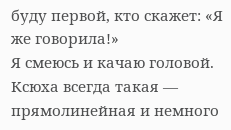буду первой, кто скажет: «Я же говорила!»
Я смеюсь и качаю головой. Ксюха всегда такая — прямолинейная и немного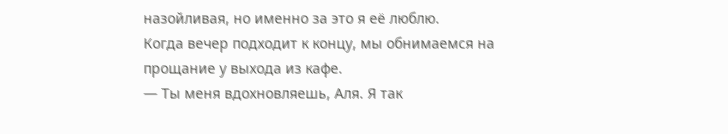назойливая, но именно за это я её люблю.
Когда вечер подходит к концу, мы обнимаемся на прощание у выхода из кафе.
— Ты меня вдохновляешь, Аля. Я так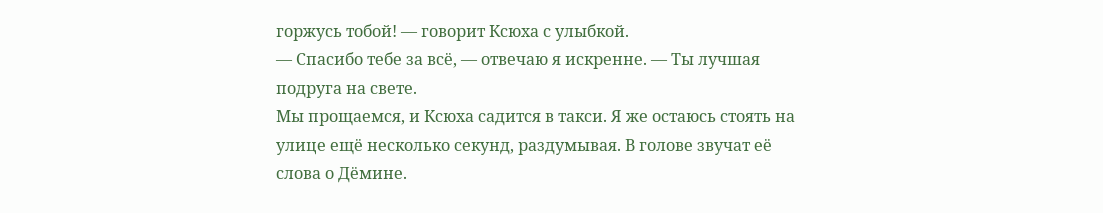горжусь тобой! — говорит Ксюха с улыбкой.
— Спасибо тебе за всё, — отвечаю я искренне. — Ты лучшая подруга на свете.
Мы прощаемся, и Ксюха садится в такси. Я же остаюсь стоять на улице ещё несколько секунд, раздумывая. В голове звучат её слова о Дёмине.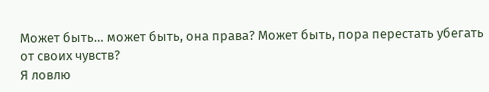Может быть… может быть, она права? Может быть, пора перестать убегать от своих чувств?
Я ловлю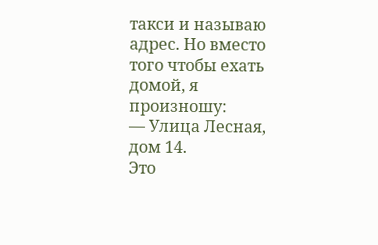такси и называю адрес. Но вместо того чтобы ехать домой, я произношу:
— Улица Лесная, дом 14.
Это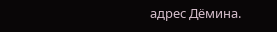адрес Дёмина.